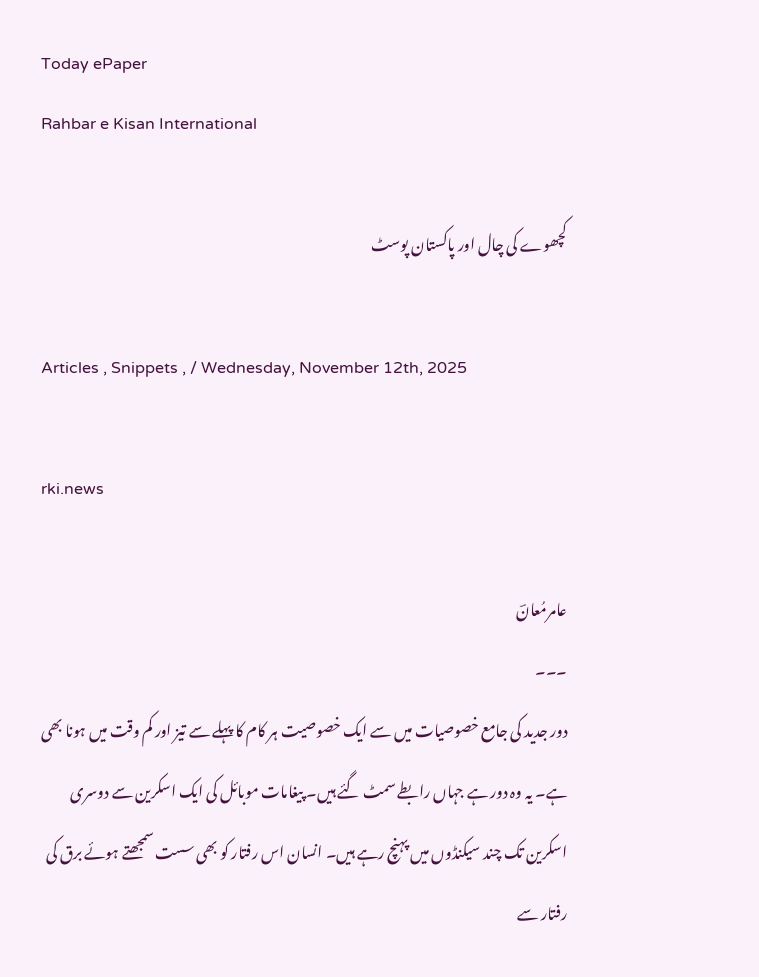Today ePaper
Rahbar e Kisan International

کچھوے کی چال اور پاکستان پوسٹ

Articles , Snippets , / Wednesday, November 12th, 2025

rki.news

عامرمُعانؔ
۔۔۔
دور جدید کی جامع خصوصیات میں سے ایک خصوصیت ہر کام کا پہلے سے تیز اور کم وقت میں ہونا بھی ہے۔ یہ وہ دور ہے جہاں رابطے سمٹ گئے ہیں۔ پیغامات موبائل کی ایک اسکرین سے دوسری اسکرین تک چند سیکنڈوں میں پہنچ رہے ہیں۔ انسان اس رفتار کو بھی سست سمجھتے ہوئے برق کی رفتار سے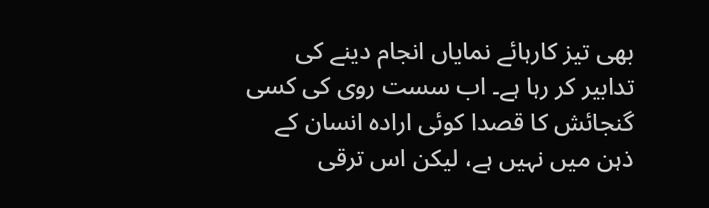بھی تیز کارہائے نمایاں انجام دینے کی تدابیر کر رہا ہے۔ اب سست روی کی کسی گنجائش کا قصدا کوئی ارادہ انسان کے ذہن میں نہیں ہے، لیکن اس ترقی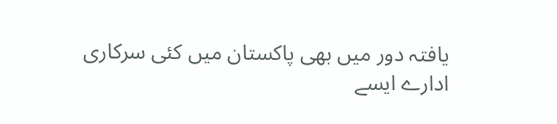یافتہ دور میں بھی پاکستان میں کئی سرکاری ادارے ایسے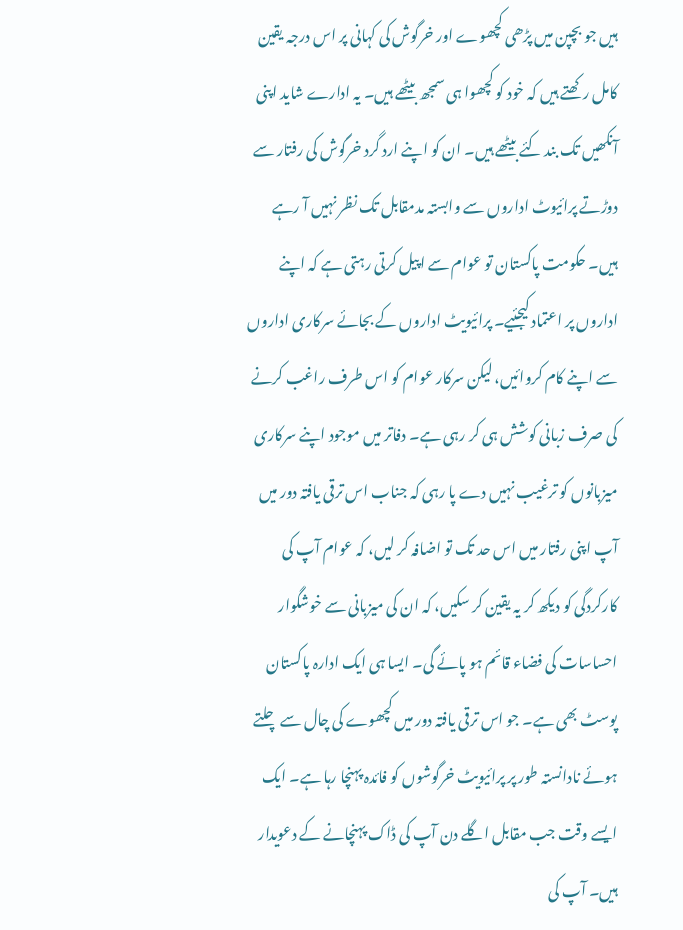ہیں جو بچپن میں پڑھی کچھوے اور خرگوش کی کہانی پر اس درجہ یقین کامل رکھتے ہیں کہ خود کو کچھوا ہی سمجھ بیٹھے ہیں۔ یہ ادارے شاید اپنی آنکھیں تک بند کئے بیٹھے ہیں۔ ان کو اپنے ارد گرد خرگوش کی رفتار سے دوڑتے پرائیوٹ اداروں سے وابستہ مدمقابل تک نظر نہیں آ رہے ہیں۔ حکومت پاکستان تو عوام سے اپیل کرتی رہتی ہے کہ اپنے اداروں پر اعتماد کیجئیے۔ پرائیویٹ اداروں کے بجائے سرکاری اداروں سے اپنے کام کروائیں، لیکن سرکار عوام کو اس طرف راغب کرنے کی صرف زبانی کوشش ہی کر رہی ہے۔ دفاتر میں موجود اپنے سرکاری میزبانوں کو ترغیب نہیں دے پا رہی کہ جناب اس ترقی یافتہ دور میں آپ اپنی رفتار میں اس حد تک تو اضافہ کر لیں، کہ عوام آپ کی کارکردگی کو دیکھ کر یہ یقین کر سکیں، کہ ان کی میزبانی سے خوشگوار احساسات کی فضاء قائم ہو پائے گی۔ ایسا ہی ایک ادارہ پاکستان پوسٹ بھی ہے۔ جو اس ترقی یافتہ دور میں کچھوے کی چال سے چلتے ہوئے نادانستہ طور پر پرائیویٹ خرگوشوں کو فائدہ پہنچا رہا ہے۔ ایک ایسے وقت جب مقابل اگلے دن آپ کی ڈاک پہنچانے کے دعویدار ہیں۔ آپ کی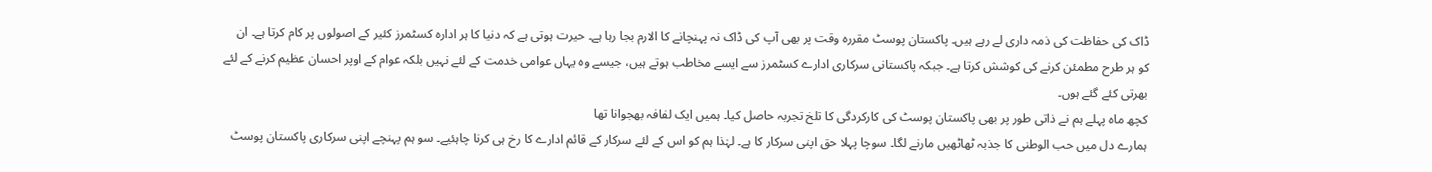ڈاک کی حفاظت کی ذمہ داری لے رہے ہیں۔ پاکستان پوسٹ مقررہ وقت پر بھی آپ کی ڈاک نہ پہنچانے کا الارم بجا رہا ہے۔ حیرت ہوتی ہے کہ دنیا کا ہر ادارہ کسٹمرز کئیر کے اصولوں پر کام کرتا ہے۔ ان کو ہر طرح مطمئن کرنے کی کوشش کرتا ہے۔ جبکہ پاکستانی سرکاری ادارے کسٹمرز سے ایسے مخاطب ہوتے ہیں، جیسے وہ یہاں عوامی خدمت کے لئے نہیں بلکہ عوام کے اوپر احسان عظیم کرنے کے لئے بھرتی کئے گئے ہوں۔
کچھ ماہ پہلے ہم نے ذاتی طور پر بھی پاکستان پوسٹ کی کارکردگی کا تلخ تجربہ حاصل کیا۔ ہمیں ایک لفافہ بھجوانا تھا
ہمارے دل میں حب الوطنی کا جذبہ ٹھاٹھیں مارنے لگا۔ سوچا پہلا حق اپنی سرکار کا ہے۔ لہٰذا ہم کو اس کے لئے سرکار کے قائم ادارے کا رخ ہی کرنا چاہئیے۔ سو ہم پہنچے اپنی سرکاری پاکستان پوسٹ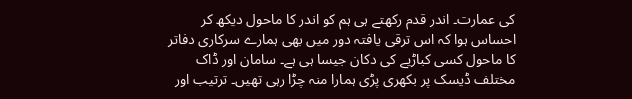کی عمارت۔ اندر قدم رکھتے ہی ہم کو اندر کا ماحول دیکھ کر احساس ہوا کہ اس ترقی یافتہ دور میں بھی ہمارے سرکاری دفاتر کا ماحول کسی کباڑیے کی دکان جیسا ہی ہے۔ سامان اور ڈاک مختلف ڈیسک پر بکھری پڑی ہمارا منہ چڑا رہی تھیں۔ ترتیب اور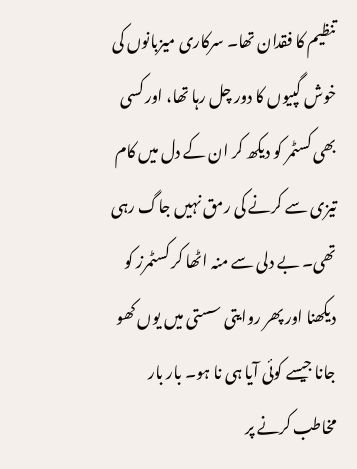تنظیم کا فقدان تھا۔ سرکاری میزبانوں کی خوش گپیوں کا دور چل رہا تھا، اور کسی بھی کسٹمر کو دیکھ کر ان کے دل میں کام تیزی سے کرنے کی رمق نہیں جاگ رہی تھی۔ بے دلی سے منہ اٹھا کر کسٹمرز کو دیکھنا اور پھر روایتی سستی میں یوں کھو جانا جیسے کوئی آیا ہی نا ہو۔ بار بار مخاطب کرنے پر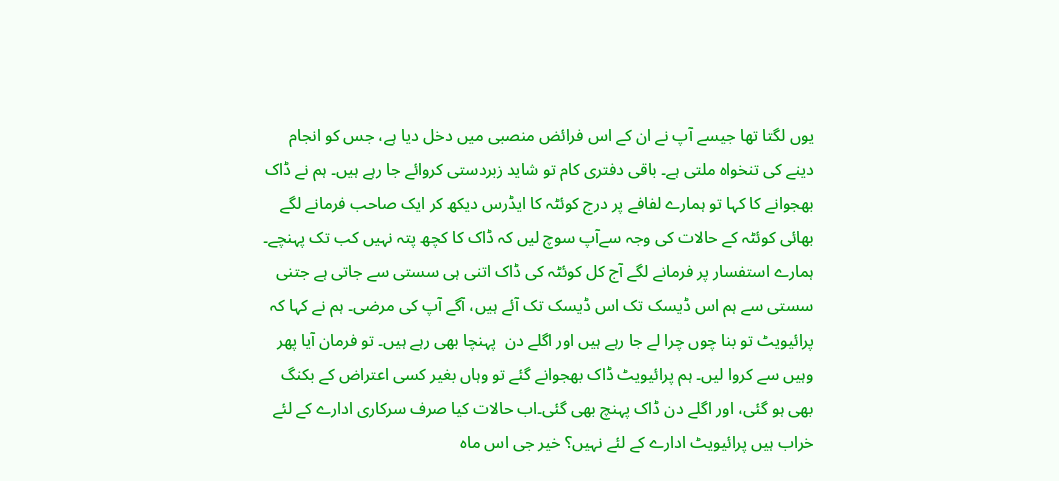یوں لگتا تھا جیسے آپ نے ان کے اس فرائض منصبی میں دخل دیا ہے، جس کو انجام دینے کی تنخواہ ملتی ہے۔ باقی دفتری کام تو شاید زبردستی کروائے جا رہے ہیں۔ ہم نے ڈاک بھجوانے کا کہا تو ہمارے لفافے پر درج کوئٹہ کا ایڈرس دیکھ کر ایک صاحب فرمانے لگے بھائی کوئٹہ کے حالات کی وجہ سےآپ سوچ لیں کہ ڈاک کا کچھ پتہ نہیں کب تک پہنچے۔ ہمارے استفسار پر فرمانے لگے آج کل کوئٹہ کی ڈاک اتنی ہی سستی سے جاتی ہے جتنی سستی سے ہم اس ڈیسک تک اس ڈیسک تک آئے ہیں، آگے آپ کی مرضی۔ ہم نے کہا کہ پرائیویٹ تو بنا چوں چرا لے جا رہے ہیں اور اگلے دن  پہنچا بھی رہے ہیں۔ تو فرمان آیا پھر وہیں سے کروا لیں۔ ہم پرائیویٹ ڈاک بھجوانے گئے تو وہاں بغیر کسی اعتراض کے بکنگ بھی ہو گئی، اور اگلے دن ڈاک پہنچ بھی گئی۔اب حالات کیا صرف سرکاری ادارے کے لئے خراب ہیں پرائیویٹ ادارے کے لئے نہیں؟ خیر جی اس ماہ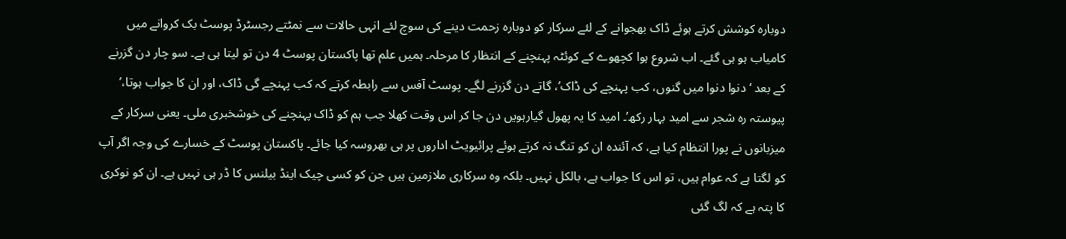دوبارہ کوشش کرتے ہوئے ڈاک بھجوانے کے لئے سرکار کو دوبارہ زحمت دینے کی سوچ لئے انہی حالات سے نمٹتے رجسٹرڈ پوسٹ بک کروانے میں کامیاب ہو ہی گئے۔ اب شروع ہوا کچھوے کے کوئٹہ پہنچنے کے انتظار کا مرحلہ۔ ہمیں علم تھا پاکستان پوسٹ 4 دن تو لیتا ہی ہے۔ سو چار دن گزرنے کے بعد ‘دنوا دنوا میں گنوں، کب پہنچے کی ڈاک’، گاتے دن گزرنے لگے۔ پوسٹ آفس سے رابطہ کرتے کہ کب پہنچے گی ڈاک، اور ان کا جواب ہوتا،’ پیوستہ رہ شجر سے امید بہار رکھ’۔ امید کا یہ پھول گیارہویں دن جا کر اس وقت کھلا جب ہم کو ڈاک پہنچنے کی خوشخبری ملی۔ یعنی سرکار کے میزبانوں نے پورا انتظام کیا ہے، کہ آئندہ ان کو تنگ نہ کرتے ہوئے پرائیویٹ اداروں پر ہی بھروسہ کیا جائے۔ پاکستان پوسٹ کے خسارے کی وجہ اگر آپ کو لگتا ہے کہ عوام ہیں، تو اس کا جواب ہے، بالکل نہیں۔ بلکہ وہ سرکاری ملازمین ہیں جن کو کسی چیک اینڈ بیلنس کا ڈر ہی نہیں ہے۔ ان کو نوکری کا پتہ ہے کہ لگ گئی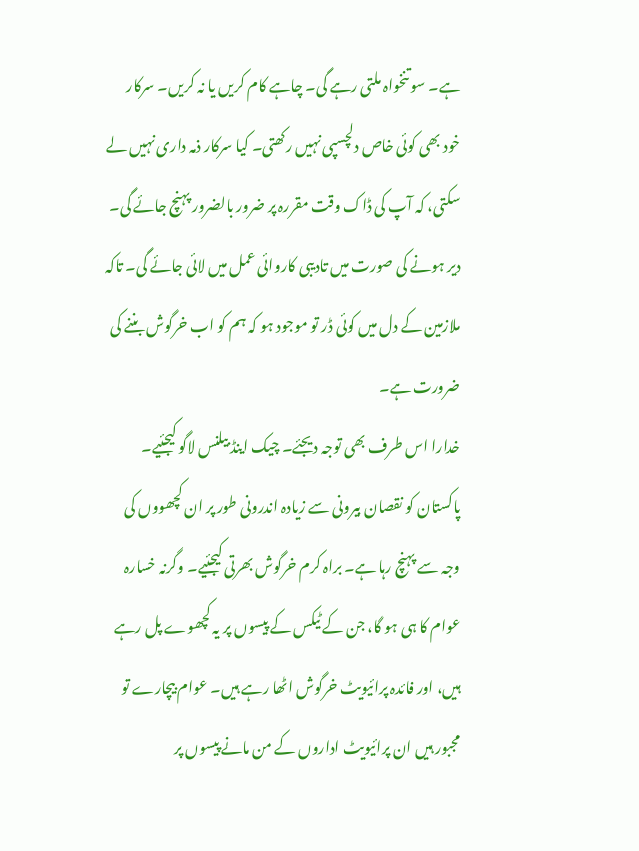ہے۔ سو تنخواہ ملتی رہے گی۔ چاہے کام کریں یا نہ کریں۔ سرکار خود بھی کوئی خاص دلچسپی نہیں رکھتی۔ کیا سرکار ذمہ داری نہیں لے سکتی، کہ آپ کی ڈاک وقت مقررہ پر ضرور بالضرور پہنچ جائے گی۔ دیر ہونے کی صورت میں تادیبی کاروائی عمل میں لائی جائے گی۔ تاکہ ملازمین کے دل میں کوئی ڈر تو موجود ہو کہ ہم کو اب خرگوش بننے کی ضرورت ہے۔
خدارا اس طرف بھی توجہ دیجئے۔ چیک اینڈ بیلنس لاگو کیجئیے۔ پاکستان کو نقصان بیرونی سے زیادہ اندرونی طور پر ان کچھووں کی وجہ سے پہنچ رہا ہے۔ براہ کرم خرگوش بھرتی کیجئیے۔ وگرنہ خسارہ عوام کا ہی ہو گا، جن کے ٹیکس کے پیسوں پر یہ کچھوے پل رہے ہیں، اور فائدہ پرائیویٹ خرگوش اٹھا رہے ہیں۔ عوام بیچارے تو مجبور ہیں ان پرائیویٹ اداروں کے من مانے پیسوں پر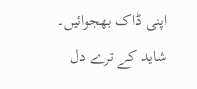اپنی ڈاک بھجوائیں۔
شاید کے ترے دل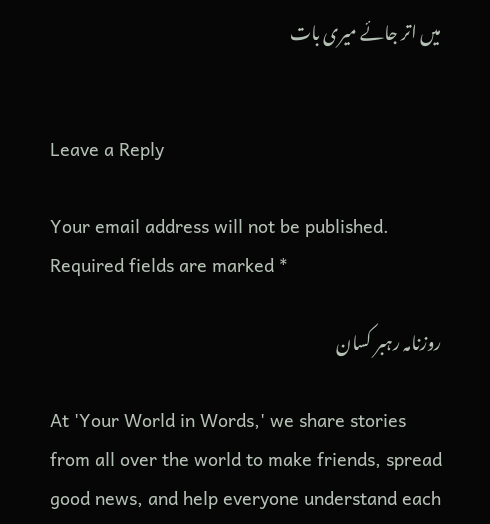میں اتر جائے میری بات


Leave a Reply

Your email address will not be published. Required fields are marked *

روزنامہ رہبر کسان

At 'Your World in Words,' we share stories from all over the world to make friends, spread good news, and help everyone understand each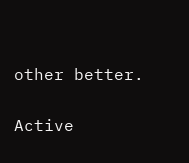other better.

Active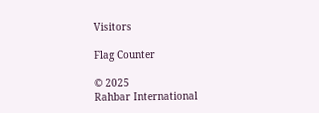Visitors

Flag Counter

© 2025
Rahbar International